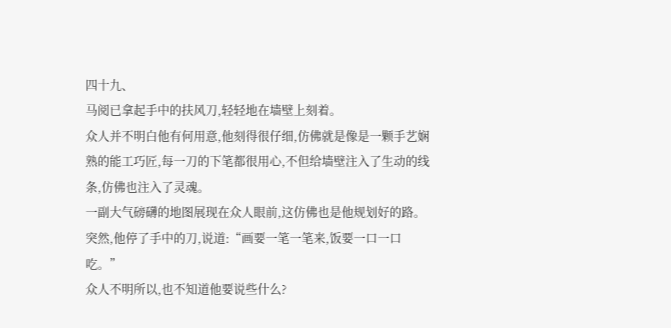四十九、
马阅已拿起手中的扶风刀,轻轻地在墙壁上刻着。
众人并不明白他有何用意,他刻得很仔细,仿佛就是像是一颗手艺娴熟的能工巧匠,每一刀的下笔都很用心,不但给墙壁注入了生动的线条,仿佛也注入了灵魂。
一副大气磅礴的地图展现在众人眼前,这仿佛也是他规划好的路。
突然,他停了手中的刀,说道:“画要一笔一笔来,饭要一口一口吃。”
众人不明所以,也不知道他要说些什么?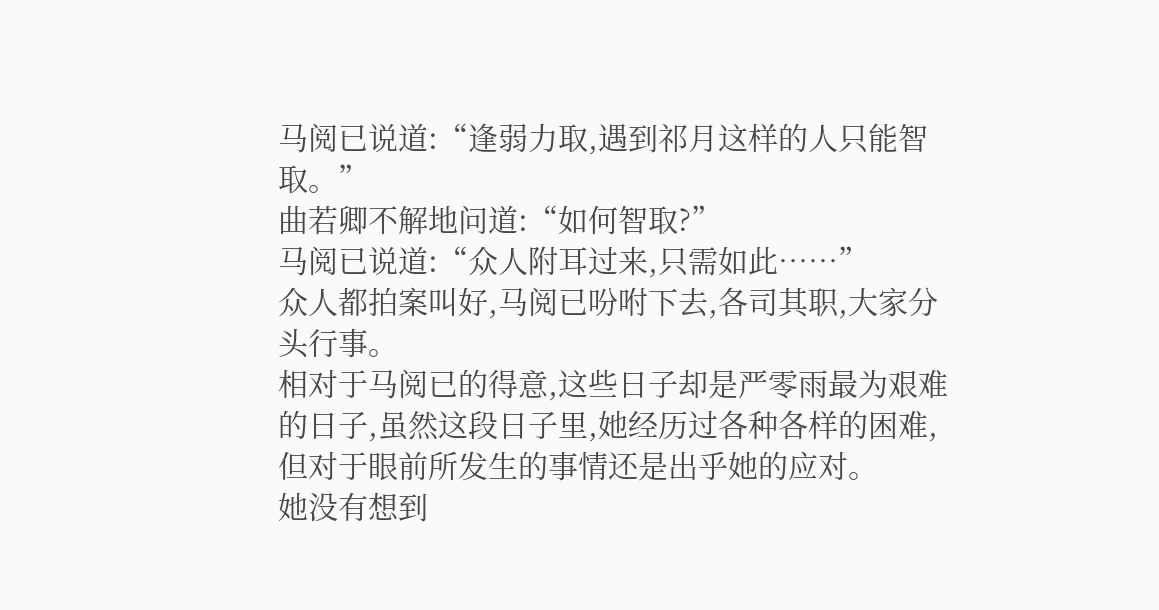马阅已说道:“逢弱力取,遇到祁月这样的人只能智取。”
曲若卿不解地问道:“如何智取?”
马阅已说道:“众人附耳过来,只需如此……”
众人都拍案叫好,马阅已吩咐下去,各司其职,大家分头行事。
相对于马阅已的得意,这些日子却是严零雨最为艰难的日子,虽然这段日子里,她经历过各种各样的困难,但对于眼前所发生的事情还是出乎她的应对。
她没有想到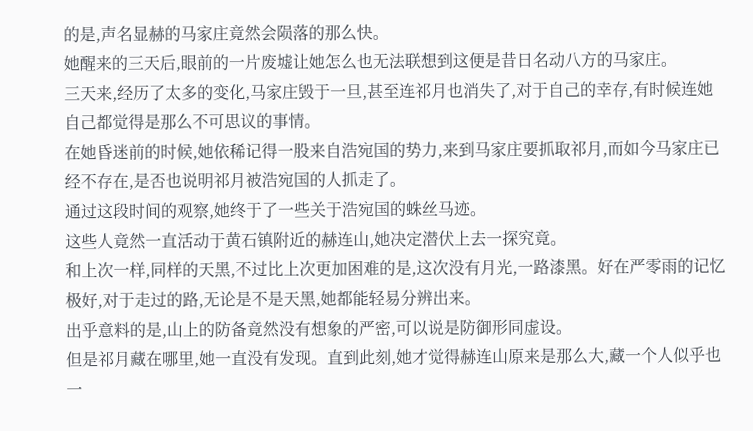的是,声名显赫的马家庄竟然会陨落的那么快。
她醒来的三天后,眼前的一片废墟让她怎么也无法联想到这便是昔日名动八方的马家庄。
三天来,经历了太多的变化,马家庄毁于一旦,甚至连祁月也消失了,对于自己的幸存,有时候连她自己都觉得是那么不可思议的事情。
在她昏迷前的时候,她依稀记得一股来自浩宛国的势力,来到马家庄要抓取祁月,而如今马家庄已经不存在,是否也说明祁月被浩宛国的人抓走了。
通过这段时间的观察,她终于了一些关于浩宛国的蛛丝马迹。
这些人竟然一直活动于黄石镇附近的赫连山,她决定潜伏上去一探究竟。
和上次一样,同样的天黑,不过比上次更加困难的是,这次没有月光,一路漆黑。好在严零雨的记忆极好,对于走过的路,无论是不是天黑,她都能轻易分辨出来。
出乎意料的是,山上的防备竟然没有想象的严密,可以说是防御形同虚设。
但是祁月藏在哪里,她一直没有发现。直到此刻,她才觉得赫连山原来是那么大,藏一个人似乎也一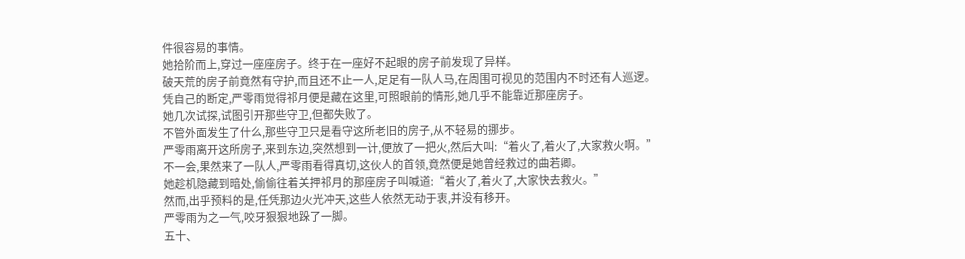件很容易的事情。
她拾阶而上,穿过一座座房子。终于在一座好不起眼的房子前发现了异样。
破天荒的房子前竟然有守护,而且还不止一人,足足有一队人马,在周围可视见的范围内不时还有人巡逻。
凭自己的断定,严零雨觉得祁月便是藏在这里,可照眼前的情形,她几乎不能靠近那座房子。
她几次试探,试图引开那些守卫,但都失败了。
不管外面发生了什么,那些守卫只是看守这所老旧的房子,从不轻易的挪步。
严零雨离开这所房子,来到东边,突然想到一计,便放了一把火,然后大叫:“着火了,着火了,大家救火啊。”
不一会,果然来了一队人,严零雨看得真切,这伙人的首领,竟然便是她曾经救过的曲若卿。
她趁机隐藏到暗处,偷偷往着关押祁月的那座房子叫喊道:“着火了,着火了,大家快去救火。”
然而,出乎预料的是,任凭那边火光冲天,这些人依然无动于衷,并没有移开。
严零雨为之一气,咬牙狠狠地跺了一脚。
五十、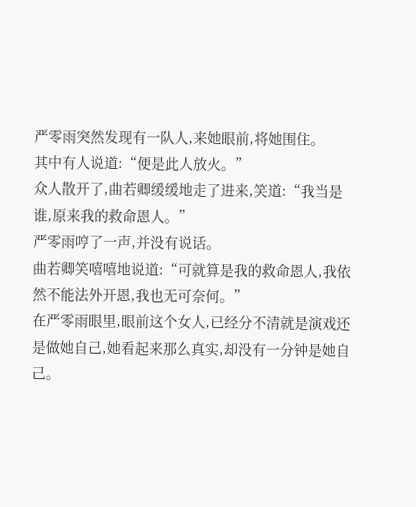严零雨突然发现有一队人,来她眼前,将她围住。
其中有人说道:“便是此人放火。”
众人散开了,曲若卿缓缓地走了进来,笑道:“我当是谁,原来我的救命恩人。”
严零雨哼了一声,并没有说话。
曲若卿笑嘻嘻地说道:“可就算是我的救命恩人,我依然不能法外开恩,我也无可奈何。”
在严零雨眼里,眼前这个女人,已经分不清就是演戏还是做她自己,她看起来那么真实,却没有一分钟是她自己。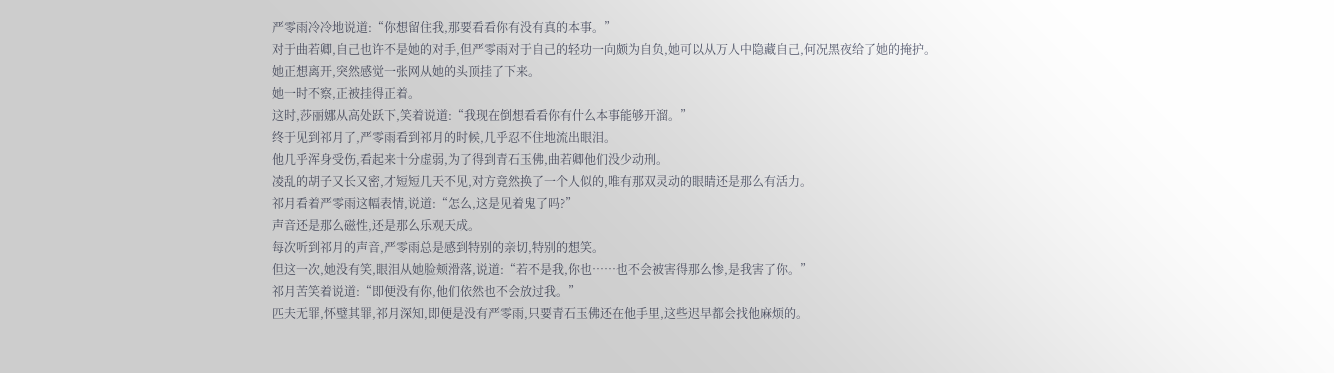严零雨冷冷地说道:“你想留住我,那要看看你有没有真的本事。”
对于曲若卿,自己也许不是她的对手,但严零雨对于自己的轻功一向颇为自负,她可以从万人中隐藏自己,何况黑夜给了她的掩护。
她正想离开,突然感觉一张网从她的头顶挂了下来。
她一时不察,正被挂得正着。
这时,莎丽娜从高处跃下,笑着说道:“我现在倒想看看你有什么本事能够开溜。”
终于见到祁月了,严零雨看到祁月的时候,几乎忍不住地流出眼泪。
他几乎浑身受伤,看起来十分虚弱,为了得到青石玉佛,曲若卿他们没少动刑。
凌乱的胡子又长又密,才短短几天不见,对方竟然换了一个人似的,唯有那双灵动的眼睛还是那么有活力。
祁月看着严零雨这幅表情,说道:“怎么,这是见着鬼了吗?”
声音还是那么磁性,还是那么乐观天成。
每次听到祁月的声音,严零雨总是感到特别的亲切,特别的想笑。
但这一次,她没有笑,眼泪从她脸颊滑落,说道:“若不是我,你也……也不会被害得那么惨,是我害了你。”
祁月苦笑着说道:“即便没有你,他们依然也不会放过我。”
匹夫无罪,怀璧其罪,祁月深知,即便是没有严零雨,只要青石玉佛还在他手里,这些迟早都会找他麻烦的。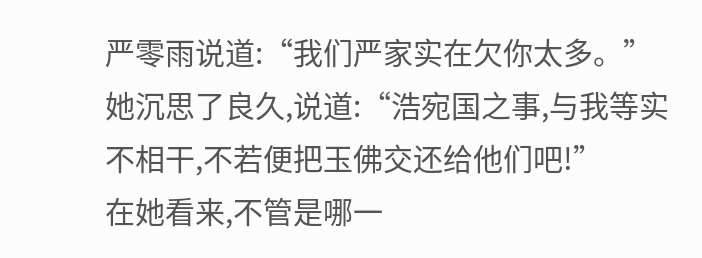严零雨说道:“我们严家实在欠你太多。”
她沉思了良久,说道:“浩宛国之事,与我等实不相干,不若便把玉佛交还给他们吧!”
在她看来,不管是哪一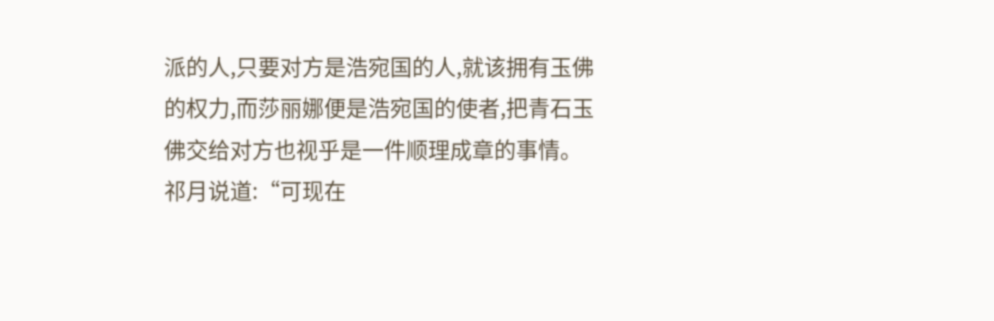派的人,只要对方是浩宛国的人,就该拥有玉佛的权力,而莎丽娜便是浩宛国的使者,把青石玉佛交给对方也视乎是一件顺理成章的事情。
祁月说道:“可现在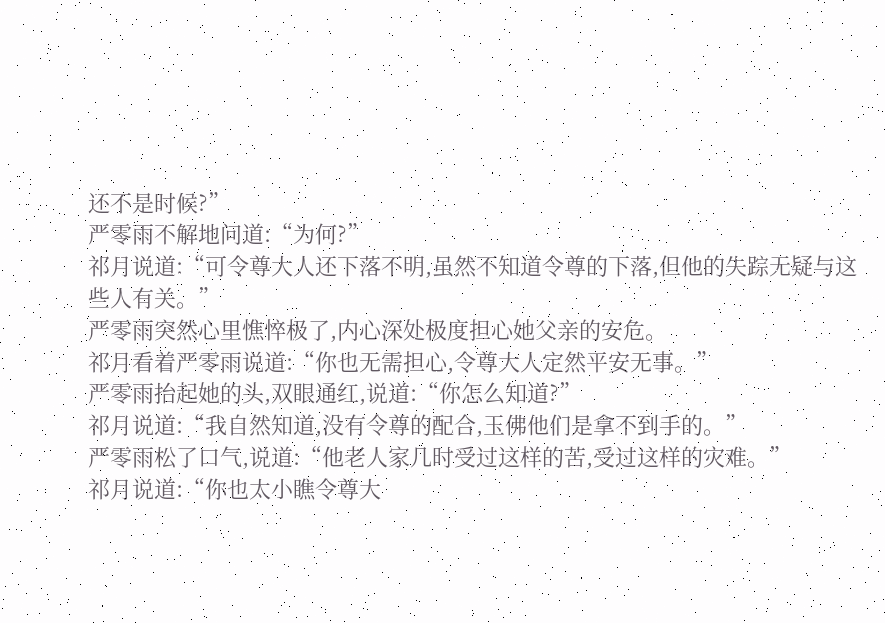还不是时候?”
严零雨不解地问道:“为何?”
祁月说道:“可令尊大人还下落不明,虽然不知道令尊的下落,但他的失踪无疑与这些人有关。”
严零雨突然心里憔悴极了,内心深处极度担心她父亲的安危。
祁月看着严零雨说道:“你也无需担心,令尊大人定然平安无事。”
严零雨抬起她的头,双眼通红,说道:“你怎么知道?”
祁月说道:“我自然知道,没有令尊的配合,玉佛他们是拿不到手的。”
严零雨松了口气,说道:“他老人家几时受过这样的苦,受过这样的灾难。”
祁月说道:“你也太小瞧令尊大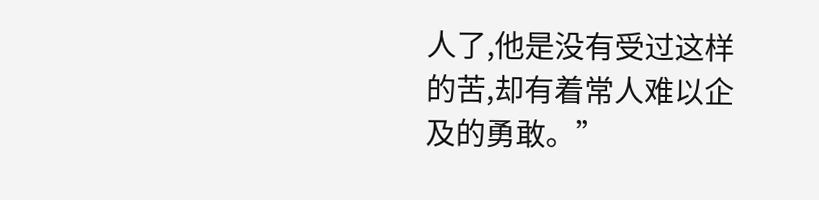人了,他是没有受过这样的苦,却有着常人难以企及的勇敢。”